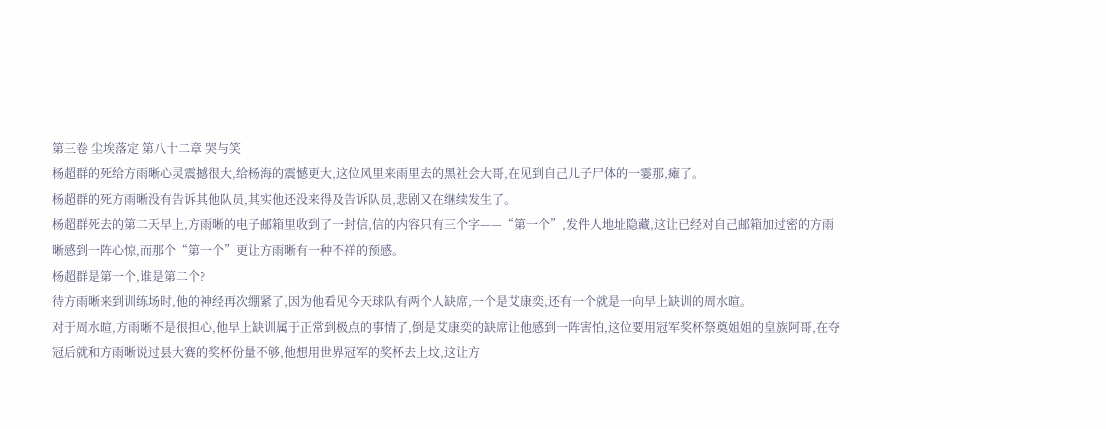第三卷 尘埃落定 第八十二章 哭与笑
杨超群的死给方雨晰心灵震撼很大,给杨海的震憾更大,这位风里来雨里去的黑社会大哥,在见到自己儿子尸体的一霎那,瘫了。
杨超群的死方雨晰没有告诉其他队员,其实他还没来得及告诉队员,悲剧又在继续发生了。
杨超群死去的第二天早上,方雨晰的电子邮箱里收到了一封信,信的内容只有三个字——“第一个”,发件人地址隐藏,这让已经对自己邮箱加过密的方雨晰感到一阵心惊,而那个“第一个”更让方雨晰有一种不祥的预感。
杨超群是第一个,谁是第二个?
待方雨晰来到训练场时,他的神经再次绷紧了,因为他看见今天球队有两个人缺席,一个是艾康奕,还有一个就是一向早上缺训的周水暄。
对于周水暄,方雨晰不是很担心,他早上缺训属于正常到极点的事情了,倒是艾康奕的缺席让他感到一阵害怕,这位要用冠军奖杯祭奠姐姐的皇族阿哥,在夺冠后就和方雨晰说过县大赛的奖杯份量不够,他想用世界冠军的奖杯去上坟,这让方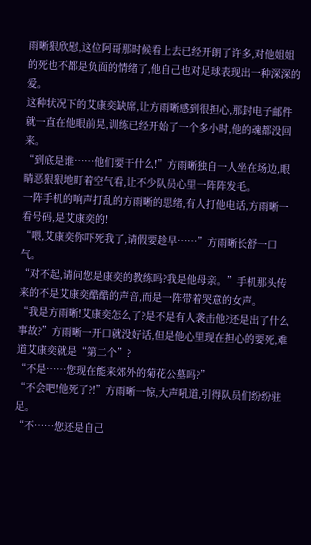雨晰狠欣慰,这位阿哥那时候看上去已经开朗了许多,对他姐姐的死也不都是负面的情绪了,他自己也对足球表现出一种深深的爱。
这种状况下的艾康奕缺席,让方雨晰感到很担心,那封电子邮件就一直在他眼前晃,训练已经开始了一个多小时,他的魂都没回来。
“到底是谁……他们要干什么!”方雨晰独自一人坐在场边,眼睛恶狠狠地盯着空气看,让不少队员心里一阵阵发毛。
一阵手机的响声打乱的方雨晰的思绪,有人打他电话,方雨晰一看号码,是艾康奕的!
“喂,艾康奕你吓死我了,请假要趁早……”方雨晰长舒一口气。
“对不起,请问您是康奕的教练吗?我是他母亲。”手机那头传来的不是艾康奕酷酷的声音,而是一阵带着哭意的女声。
“我是方雨晰!艾康奕怎么了?是不是有人袭击他?还是出了什么事故?”方雨晰一开口就没好话,但是他心里现在担心的要死,难道艾康奕就是“第二个”?
“不是……您现在能来郊外的菊花公墓吗?”
“不会吧!他死了?!”方雨晰一惊,大声吼道,引得队员们纷纷驻足。
“不……您还是自己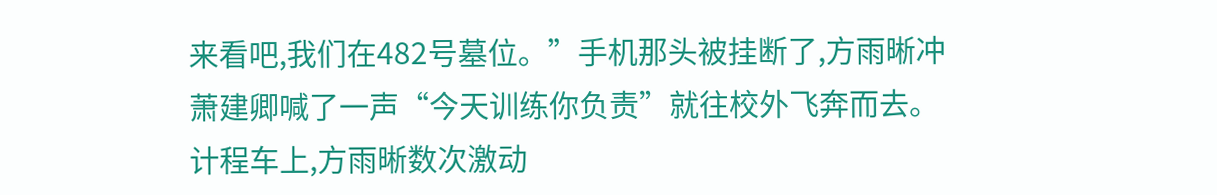来看吧,我们在482号墓位。”手机那头被挂断了,方雨晰冲萧建卿喊了一声“今天训练你负责”就往校外飞奔而去。
计程车上,方雨晰数次激动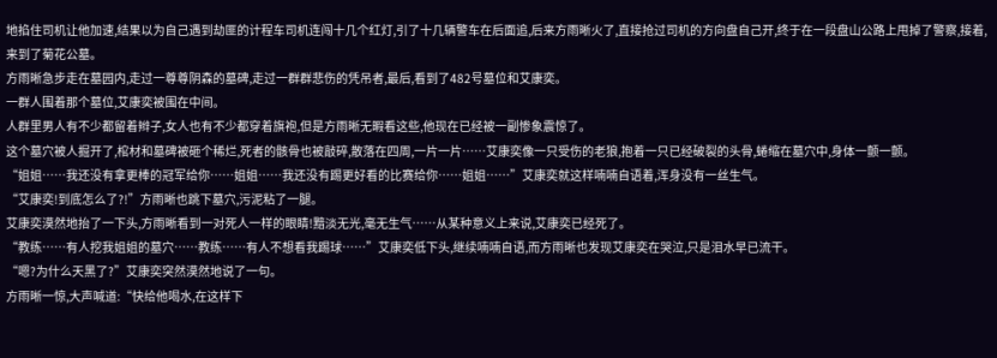地掐住司机让他加速,结果以为自己遇到劫匪的计程车司机连闯十几个红灯,引了十几辆警车在后面追,后来方雨晰火了,直接抢过司机的方向盘自己开,终于在一段盘山公路上甩掉了警察,接着,来到了菊花公墓。
方雨晰急步走在墓园内,走过一尊尊阴森的墓碑,走过一群群悲伤的凭吊者,最后,看到了482号墓位和艾康奕。
一群人围着那个墓位,艾康奕被围在中间。
人群里男人有不少都留着辫子,女人也有不少都穿着旗袍,但是方雨晰无暇看这些,他现在已经被一副惨象震惊了。
这个墓穴被人掘开了,棺材和墓碑被砸个稀烂,死者的骸骨也被敲碎,散落在四周,一片一片……艾康奕像一只受伤的老狼,抱着一只已经破裂的头骨,蜷缩在墓穴中,身体一颤一颤。
“姐姐……我还没有拿更棒的冠军给你……姐姐……我还没有踢更好看的比赛给你……姐姐……”艾康奕就这样喃喃自语着,浑身没有一丝生气。
“艾康奕!到底怎么了?!”方雨晰也跳下墓穴,污泥粘了一腿。
艾康奕漠然地抬了一下头,方雨晰看到一对死人一样的眼睛!黯淡无光,毫无生气……从某种意义上来说,艾康奕已经死了。
“教练……有人挖我姐姐的墓穴……教练……有人不想看我踢球……”艾康奕低下头,继续喃喃自语,而方雨晰也发现艾康奕在哭泣,只是泪水早已流干。
“嗯?为什么天黑了?”艾康奕突然漠然地说了一句。
方雨晰一惊,大声喊道:“快给他喝水,在这样下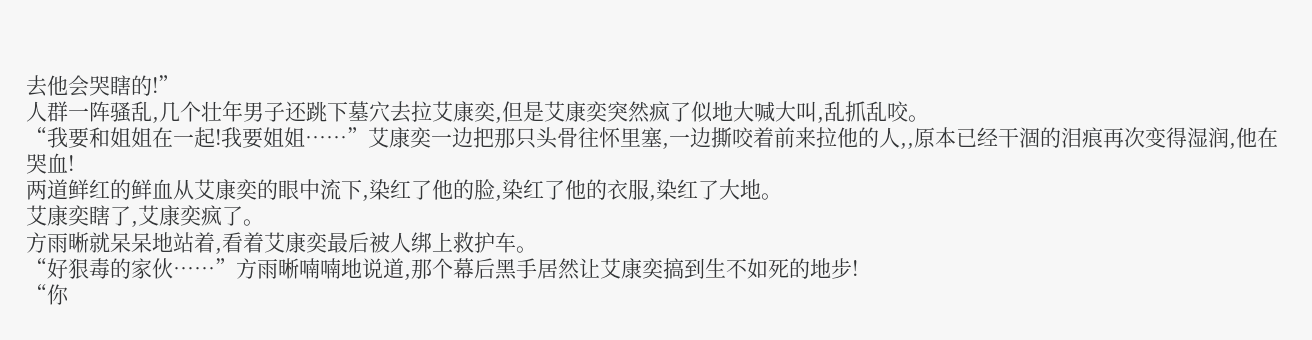去他会哭瞎的!”
人群一阵骚乱,几个壮年男子还跳下墓穴去拉艾康奕,但是艾康奕突然疯了似地大喊大叫,乱抓乱咬。
“我要和姐姐在一起!我要姐姐……”艾康奕一边把那只头骨往怀里塞,一边撕咬着前来拉他的人,,原本已经干涸的泪痕再次变得湿润,他在哭血!
两道鲜红的鲜血从艾康奕的眼中流下,染红了他的脸,染红了他的衣服,染红了大地。
艾康奕瞎了,艾康奕疯了。
方雨晰就呆呆地站着,看着艾康奕最后被人绑上救护车。
“好狠毒的家伙……”方雨晰喃喃地说道,那个幕后黑手居然让艾康奕搞到生不如死的地步!
“你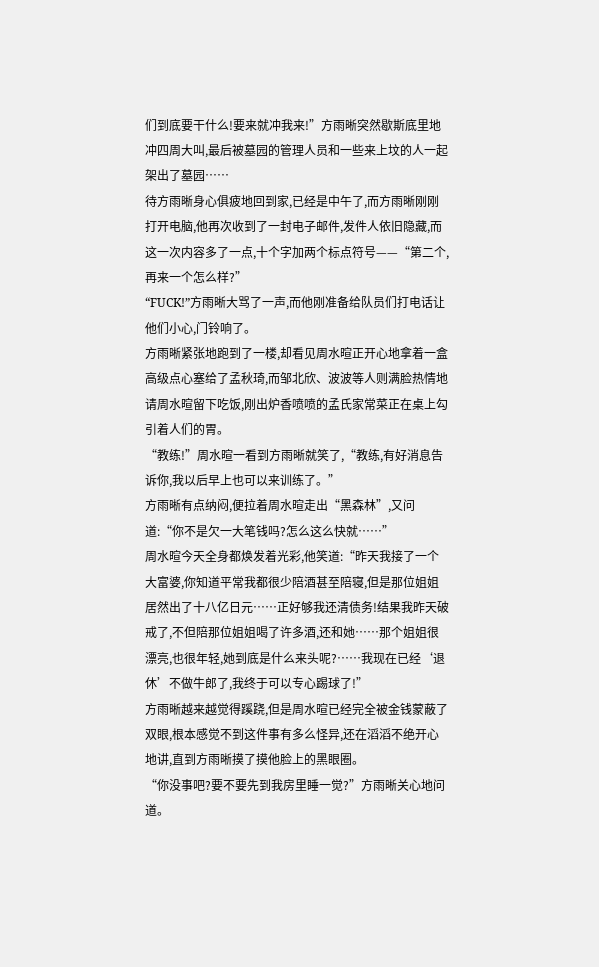们到底要干什么!要来就冲我来!”方雨晰突然歇斯底里地冲四周大叫,最后被墓园的管理人员和一些来上坟的人一起架出了墓园……
待方雨晰身心俱疲地回到家,已经是中午了,而方雨晰刚刚打开电脑,他再次收到了一封电子邮件,发件人依旧隐藏,而这一次内容多了一点,十个字加两个标点符号——“第二个,再来一个怎么样?”
“FUCK!”方雨晰大骂了一声,而他刚准备给队员们打电话让他们小心,门铃响了。
方雨晰紧张地跑到了一楼,却看见周水暄正开心地拿着一盒高级点心塞给了孟秋琦,而邹北欣、波波等人则满脸热情地请周水暄留下吃饭,刚出炉香喷喷的孟氏家常菜正在桌上勾引着人们的胃。
“教练!”周水暄一看到方雨晰就笑了,“教练,有好消息告诉你,我以后早上也可以来训练了。”
方雨晰有点纳闷,便拉着周水暄走出“黑森林”,又问道:“你不是欠一大笔钱吗?怎么这么快就……”
周水暄今天全身都焕发着光彩,他笑道:“昨天我接了一个大富婆,你知道平常我都很少陪酒甚至陪寝,但是那位姐姐居然出了十八亿日元……正好够我还清债务!结果我昨天破戒了,不但陪那位姐姐喝了许多酒,还和她……那个姐姐很漂亮,也很年轻,她到底是什么来头呢?……我现在已经‘退休’不做牛郎了,我终于可以专心踢球了!”
方雨晰越来越觉得蹊跷,但是周水暄已经完全被金钱蒙蔽了双眼,根本感觉不到这件事有多么怪异,还在滔滔不绝开心地讲,直到方雨晰摸了摸他脸上的黑眼圈。
“你没事吧?要不要先到我房里睡一觉?”方雨晰关心地问道。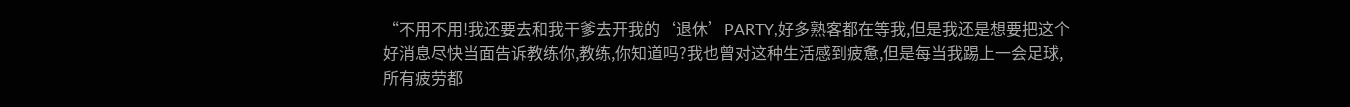“不用不用!我还要去和我干爹去开我的‘退休’PARTY,好多熟客都在等我,但是我还是想要把这个好消息尽快当面告诉教练你,教练,你知道吗?我也曾对这种生活感到疲惫,但是每当我踢上一会足球,所有疲劳都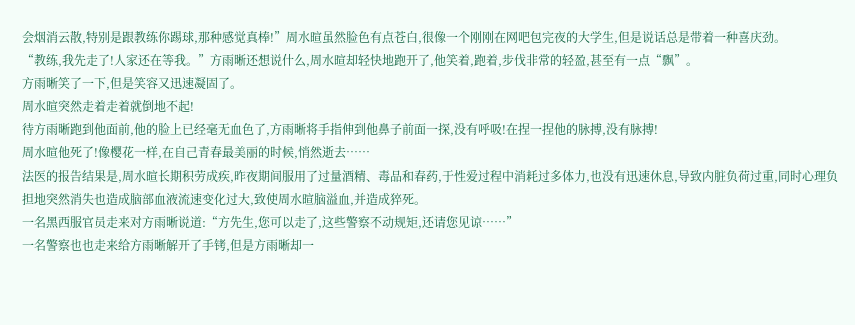会烟消云散,特别是跟教练你踢球,那种感觉真棒!”周水暄虽然脸色有点苍白,很像一个刚刚在网吧包完夜的大学生,但是说话总是带着一种喜庆劲。
“教练,我先走了!人家还在等我。”方雨晰还想说什么,周水暄却轻快地跑开了,他笑着,跑着,步伐非常的轻盈,甚至有一点“飘”。
方雨晰笑了一下,但是笑容又迅速凝固了。
周水暄突然走着走着就倒地不起!
待方雨晰跑到他面前,他的脸上已经毫无血色了,方雨晰将手指伸到他鼻子前面一探,没有呼吸!在捏一捏他的脉搏,没有脉搏!
周水暄他死了!像樱花一样,在自己青春最美丽的时候,悄然逝去……
法医的报告结果是,周水暄长期积劳成疾,昨夜期间服用了过量酒精、毒品和春药,于性爱过程中消耗过多体力,也没有迅速休息,导致内脏负荷过重,同时心理负担地突然消失也造成脑部血液流速变化过大,致使周水暄脑溢血,并造成猝死。
一名黑西服官员走来对方雨晰说道:“方先生,您可以走了,这些警察不动规矩,还请您见谅……”
一名警察也也走来给方雨晰解开了手铐,但是方雨晰却一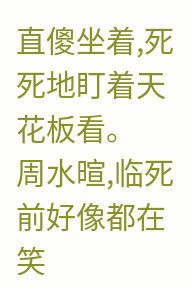直傻坐着,死死地盯着天花板看。
周水暄,临死前好像都在笑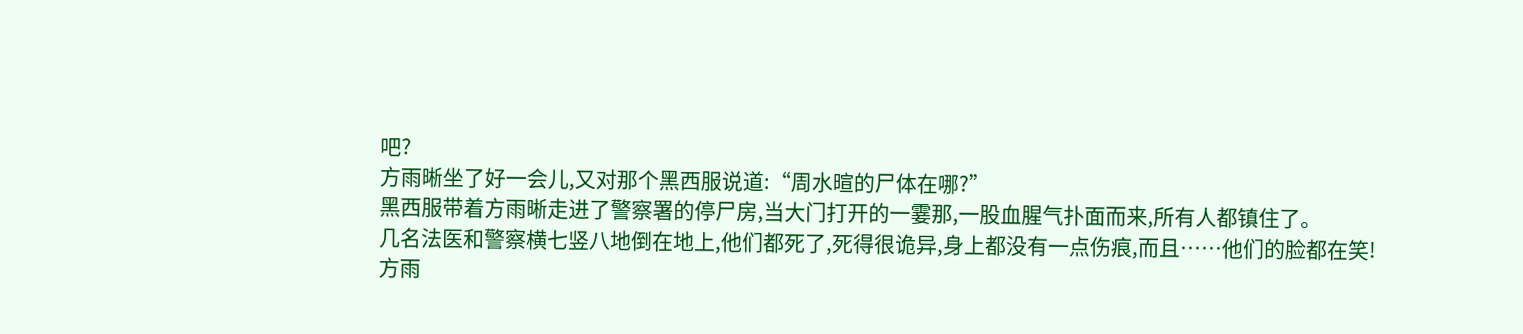吧?
方雨晰坐了好一会儿,又对那个黑西服说道:“周水暄的尸体在哪?”
黑西服带着方雨晰走进了警察署的停尸房,当大门打开的一霎那,一股血腥气扑面而来,所有人都镇住了。
几名法医和警察横七竖八地倒在地上,他们都死了,死得很诡异,身上都没有一点伤痕,而且……他们的脸都在笑!
方雨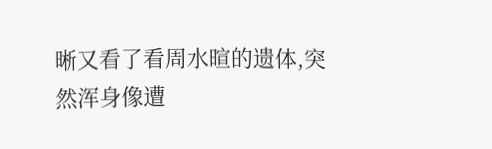晰又看了看周水暄的遗体,突然浑身像遭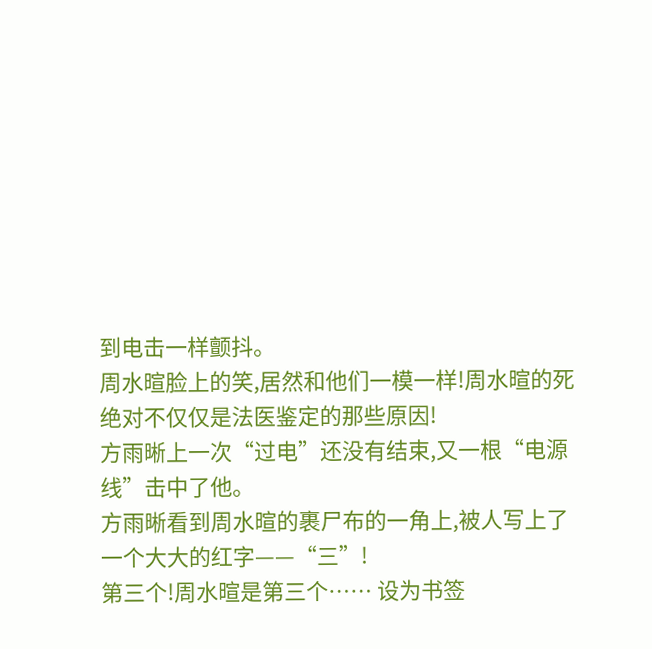到电击一样颤抖。
周水暄脸上的笑,居然和他们一模一样!周水暄的死绝对不仅仅是法医鉴定的那些原因!
方雨晰上一次“过电”还没有结束,又一根“电源线”击中了他。
方雨晰看到周水暄的裹尸布的一角上,被人写上了一个大大的红字——“三”!
第三个!周水暄是第三个…… 设为书签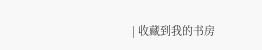| 收藏到我的书房